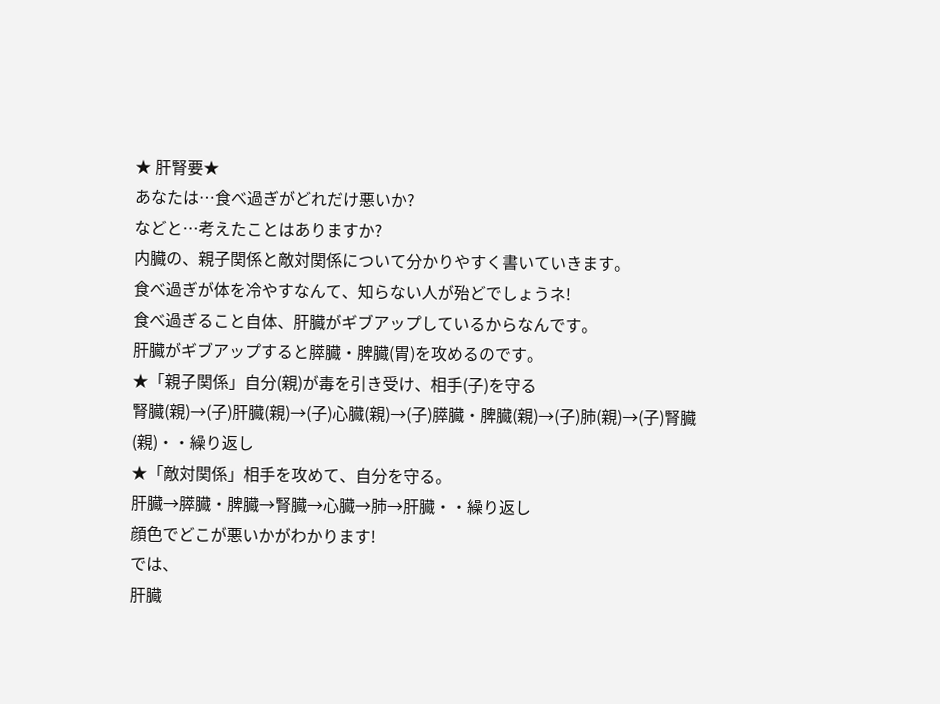★ 肝腎要★
あなたは…食べ過ぎがどれだけ悪いか?
などと…考えたことはありますか?
内臓の、親子関係と敵対関係について分かりやすく書いていきます。
食べ過ぎが体を冷やすなんて、知らない人が殆どでしょうネ!
食べ過ぎること自体、肝臓がギブアップしているからなんです。
肝臓がギブアップすると膵臓・脾臓(胃)を攻めるのです。
★「親子関係」自分(親)が毒を引き受け、相手(子)を守る
腎臓(親)→(子)肝臓(親)→(子)心臓(親)→(子)膵臓・脾臓(親)→(子)肺(親)→(子)腎臓(親)・・繰り返し
★「敵対関係」相手を攻めて、自分を守る。
肝臓→膵臓・脾臓→腎臓→心臓→肺→肝臓・・繰り返し
顔色でどこが悪いかがわかります!
では、
肝臓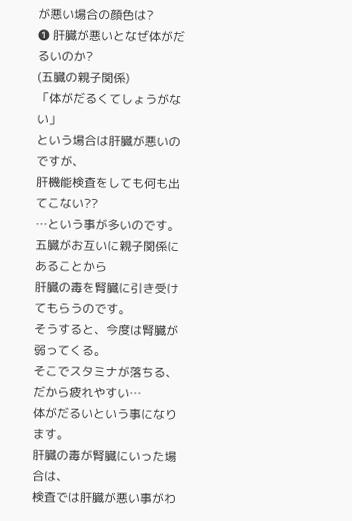が悪い場合の顔色は?
❶ 肝臓が悪いとなぜ体がだるいのか?
(五臓の親子関係)
「体がだるくてしょうがない」
という場合は肝臓が悪いのですが、
肝機能検査をしても何も出てこない??
…という事が多いのです。
五臓がお互いに親子関係にあることから
肝臓の毒を腎臓に引き受けてもらうのです。
そうすると、今度は腎臓が弱ってくる。
そこでスタミナが落ちる、だから疲れやすい…
体がだるいという事になります。
肝臓の毒が腎臓にいった場合は、
検査では肝臓が悪い事がわ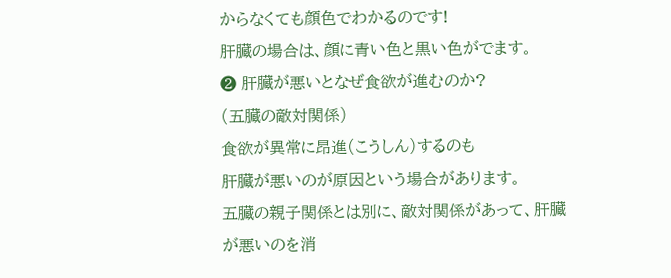からなくても顔色でわかるのです!
肝臓の場合は、顔に青い色と黒い色がでます。
❷ 肝臓が悪いとなぜ食欲が進むのか?
(五臓の敵対関係)
食欲が異常に昂進(こうしん)するのも
肝臓が悪いのが原因という場合があります。
五臓の親子関係とは別に、敵対関係があって、肝臓が悪いのを消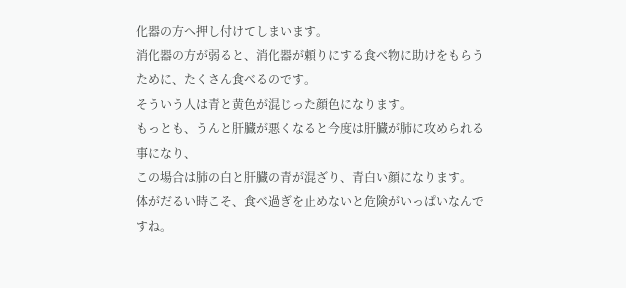化器の方へ押し付けてしまいます。
消化器の方が弱ると、消化器が頼りにする食べ物に助けをもらうために、たくさん食べるのです。
そういう人は青と黄色が混じった顔色になります。
もっとも、うんと肝臓が悪くなると今度は肝臓が肺に攻められる事になり、
この場合は肺の白と肝臓の青が混ざり、青白い顔になります。
体がだるい時こそ、食べ過ぎを止めないと危険がいっぱいなんですね。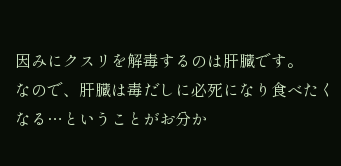因みにクスリを解毒するのは肝臓です。
なので、肝臓は毒だしに必死になり食べたくなる…ということがお分か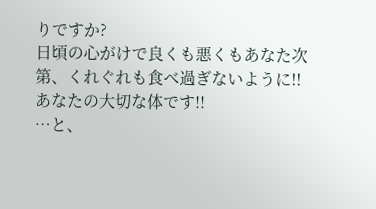りですか?
日頃の心がけで良くも悪くもあなた次第、くれぐれも食べ過ぎないように!!
あなたの大切な体です!!
…と、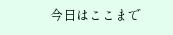今日はここまで